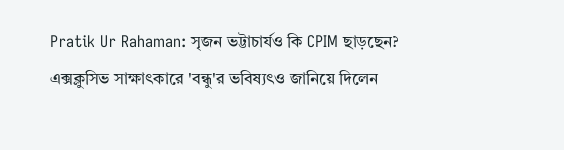Pratik Ur Rahaman: সৃজন ভট্টাচার্যও কি CPIM ছাড়ছেন? এক্সক্লুসিভ সাক্ষাৎকারে 'বন্ধু'র ভবিষ্যৎও জানিয়ে দিলেন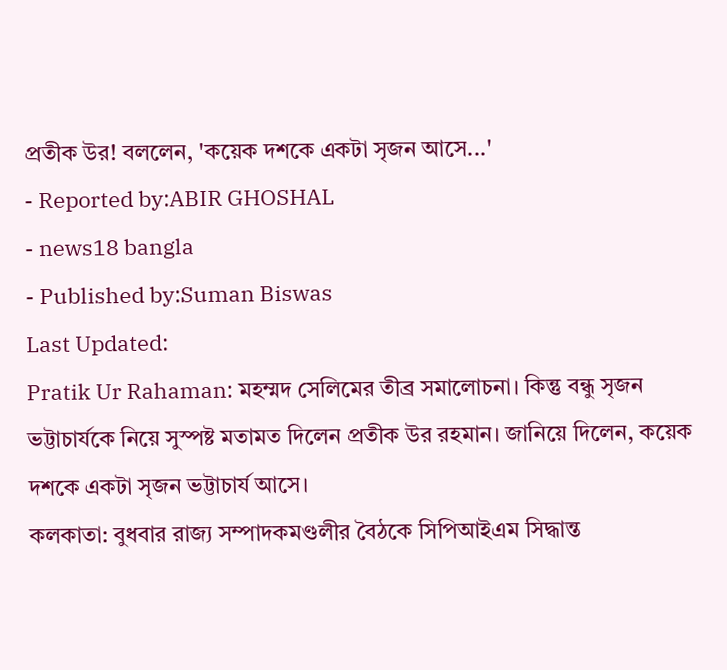প্রতীক উর! বললেন, 'কয়েক দশকে একটা সৃজন আসে...'
- Reported by:ABIR GHOSHAL
- news18 bangla
- Published by:Suman Biswas
Last Updated:
Pratik Ur Rahaman: মহম্মদ সেলিমের তীব্র সমালোচনা। কিন্তু বন্ধু সৃজন ভট্টাচার্যকে নিয়ে সুস্পষ্ট মতামত দিলেন প্রতীক উর রহমান। জানিয়ে দিলেন, কয়েক দশকে একটা সৃজন ভট্টাচার্য আসে।
কলকাতা: বুধবার রাজ্য সম্পাদকমণ্ডলীর বৈঠকে সিপিআইএম সিদ্ধান্ত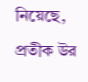নিয়েছে, প্রতীক উর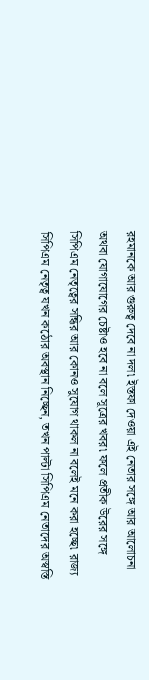রহমানকে আর গুরুত্ব দেবে না দল৷ ইস্তফা দেওয়া এই নেতার সঙ্গে আর আলোচনা অথবা যোগাযোগের চেষ্টাও হবে না বলে সূত্রের খবর৷ ফলে প্রতীক উরের সঙ্গে সিপিএম নেতৃত্বের সন্ধির আর কোনও সুযোগ থাকল না বলেই মনে করা হচ্ছে৷ রাজ্য সিপিএম নেতৃত্ব যখন কঠোর অবস্থান নিচ্ছেন, তখন পাল্টা সিপিএম নেতাদের অস্বস্তি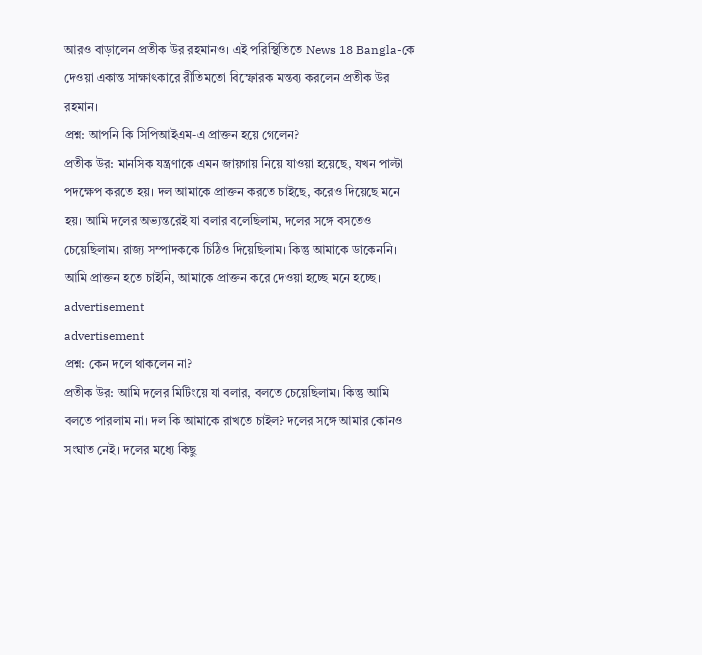আরও বাড়ালেন প্রতীক উর রহমানও। এই পরিস্থিতিতে News 18 Bangla-কে দেওয়া একান্ত সাক্ষাৎকারে রীতিমতো বিস্ফোরক মন্তব্য করলেন প্রতীক উর রহমান।
প্রশ্ন: আপনি কি সিপিআইএম-এ প্রাক্তন হয়ে গেলেন?
প্রতীক উর: মানসিক যন্ত্রণাকে এমন জায়গায় নিয়ে যাওয়া হয়েছে, যখন পাল্টা পদক্ষেপ করতে হয়। দল আমাকে প্রাক্তন করতে চাইছে, করেও দিয়েছে মনে হয়। আমি দলের অভ্যন্তরেই যা বলার বলেছিলাম, দলের সঙ্গে বসতেও চেয়েছিলাম। রাজ্য সম্পাদককে চিঠিও দিয়েছিলাম। কিন্তু আমাকে ডাকেননি। আমি প্রাক্তন হতে চাইনি, আমাকে প্রাক্তন করে দেওয়া হচ্ছে মনে হচ্ছে।
advertisement
advertisement
প্রশ্ন: কেন দলে থাকলেন না?
প্রতীক উর: আমি দলের মিটিংয়ে যা বলার, বলতে চেয়েছিলাম। কিন্তু আমি বলতে পারলাম না। দল কি আমাকে রাখতে চাইল? দলের সঙ্গে আমার কোনও সংঘাত নেই। দলের মধ্যে কিছু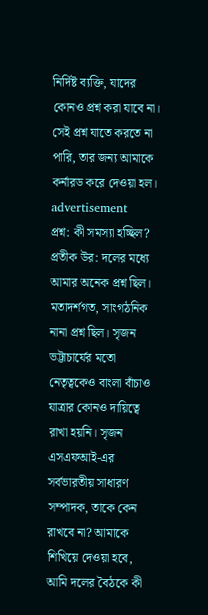নির্দিষ্ট ব্যক্তি, যাদের কোনও প্রশ্ন করা যাবে না। সেই প্রশ্ন যাতে করতে না পারি, তার জন্য আমাকে কর্নারড করে দেওয়া হল।
advertisement
প্রশ্ন: কী সমস্যা হচ্ছিল?
প্রতীক উর: দলের মধ্যে আমার অনেক প্রশ্ন ছিল। মতাদর্শগত, সাংগঠনিক নানা প্রশ্ন ছিল। সৃজন ভট্টাচার্যের মতো নেতৃত্বকেও বাংলা বাঁচাও যাত্রার কোনও দায়িত্বে রাখা হয়নি। সৃজন এসএফআই-এর সর্বভারতীয় সাধারণ সম্পাদক, তাকে কেন রাখবে না? আমাকে শিখিয়ে দেওয়া হবে, আমি দলের বৈঠকে কী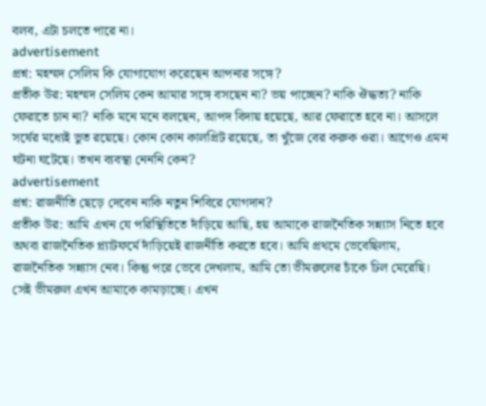বলব, এটা চলতে পারে না।
advertisement
প্রশ্ন: মহম্মদ সেলিম কি যোগাযোগ করেছেন আপনার সঙ্গে?
প্রতীক উর: মহম্মদ সেলিম কেন আমার সঙ্গে বসছেন না? ভয় পাচ্ছেন? নাকি ঔদ্ধত্য? নাকি ফেরাতে চান না? নাকি মনে মনে বলছেন, আপদ বিদায় হয়েছে, আর ফেরাতে হবে না। আসলে সর্ষের মধ্যেই ভুত রয়েছে। কোন কোন কালপ্রিট রয়েছে, তা খুঁজে বের করুক ওরা। আগেও এমন ঘটনা ঘটেছে। তখন ব্যবস্থা নেননি কেন?
advertisement
প্রশ্ন: রাজনীতি ছেড়ে দেবেন নাকি নতুন শিবিরে যোগদান?
প্রতীক উর: আমি এখন যে পরিস্থিতিতে দাঁড়িয়ে আছি, হয় আমাকে রাজনৈতিক সন্ন্যাস নিতে হবে অথবা রাজনৈতিক প্ল্যাটফর্মে দাঁড়িয়েই রাজনীতি করতে হবে। আমি প্রথমে ভেবেছিলাম, রাজনৈতিক সন্ন্যাস নেব। কিন্তু পরে ভেবে দেখলাম, আমি তো ভীমরুলের চাঁকে ঢিল মেরেছি। সেই ভীমরুল এখন আমাকে কামড়াচ্ছে। এখন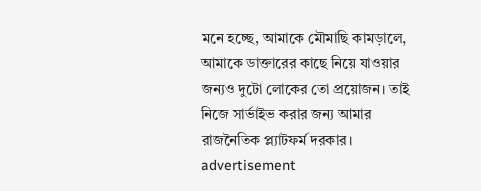মনে হচ্ছে, আমাকে মৌমাছি কামড়ালে, আমাকে ডাক্তারের কাছে নিয়ে যাওয়ার জন্যও দুটো লোকের তো প্রয়োজন। তাই নিজে সার্ভাইভ করার জন্য আমার রাজনৈতিক প্ল্যাটফর্ম দরকার।
advertisement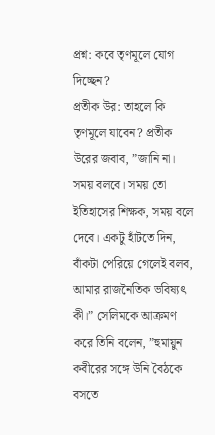প্রশ্ন: কবে তৃণমূলে যোগ দিচ্ছেন?
প্রতীক উর: তাহলে কি তৃণমূলে যাবেন? প্রতীক উরের জবাব, ”জানি না। সময় বলবে। সময় তো ইতিহাসের শিক্ষক, সময় বলে দেবে। একটু হাঁটতে দিন, বাঁকটা পেরিয়ে গেলেই বলব, আমার রাজনৈতিক ভবিষ্যৎ কী।” সেলিমকে আক্রমণ করে তিনি বলেন, ”হুমায়ুন কবীরের সঙ্গে উনি বৈঠকে বসতে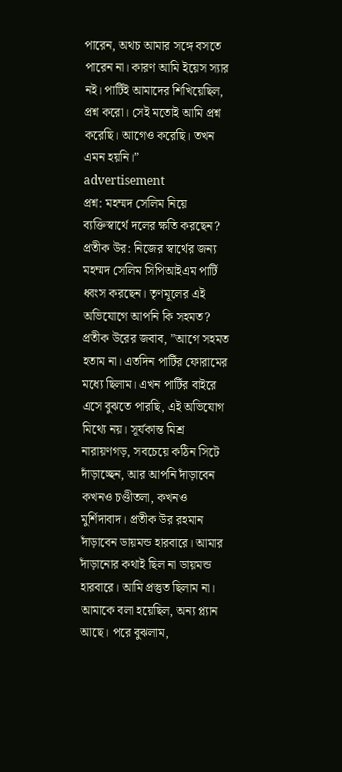পারেন, অথচ আমার সঙ্গে বসতে পারেন না। কারণ আমি ইয়েস স্যার নই। পার্টিই আমাদের শিখিয়েছিল, প্রশ্ন করো। সেই মতোই আমি প্রশ্ন করেছি। আগেও করেছি। তখন এমন হয়নি।”
advertisement
প্রশ্ন: মহম্মদ সেলিম নিয়ে ব্যক্তিস্বার্থে দলের ক্ষতি করছেন?
প্রতীক উর: নিজের স্বার্থের জন্য মহম্মদ সেলিম সিপিআইএম পার্টি ধ্বংস করছেন। তৃণমূলের এই অভিযোগে আপনি কি সহমত? প্রতীক উরের জবাব, ”আগে সহমত হতাম না। এতদিন পার্টির ফোরামের মধ্যে ছিলাম। এখন পার্টির বাইরে এসে বুঝতে পারছি, এই অভিযোগ মিথ্যে নয়। সূর্যকান্ত মিশ্র নারায়ণগড়, সবচেয়ে কঠিন সিটে দাঁড়াচ্ছেন, আর আপনি দাঁড়াবেন কখনও চণ্ডীতলা, কখনও মুর্শিদাবাদ। প্রতীক উর রহমান দাঁড়াবেন ডায়মন্ড হারবারে। আমার দাঁড়ানোর কথাই ছিল না ডায়মন্ড হারবারে। আমি প্রস্তুত ছিলাম না। আমাকে বলা হয়েছিল, অন্য প্ল্যান আছে। পরে বুঝলাম,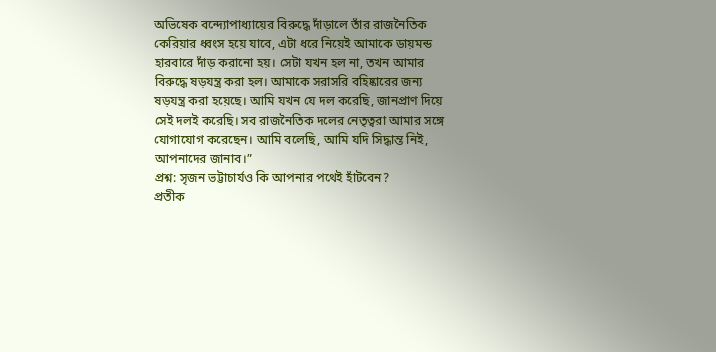অভিষেক বন্দ্যোপাধ্যায়ের বিরুদ্ধে দাঁড়ালে তাঁর রাজনৈতিক কেরিয়ার ধ্বংস হয়ে যাবে, এটা ধরে নিয়েই আমাকে ডায়মন্ড হারবারে দাঁড় করানো হয়। সেটা যখন হল না, তখন আমার বিরুদ্ধে ষড়যন্ত্র করা হল। আমাকে সরাসরি বহিষ্কারের জন্য ষড়যন্ত্র করা হয়েছে। আমি যখন যে দল করেছি, জানপ্রাণ দিয়ে সেই দলই করেছি। সব রাজনৈতিক দলের নেতৃত্বরা আমার সঙ্গে যোগাযোগ করেছেন। আমি বলেছি, আমি যদি সিদ্ধান্ত নিই, আপনাদের জানাব।”
প্রশ্ন: সৃজন ভট্টাচার্যও কি আপনার পথেই হাঁটবেন?
প্রতীক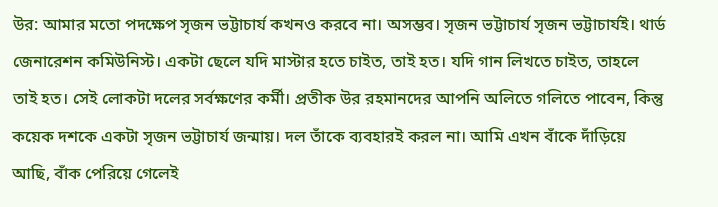উর: আমার মতো পদক্ষেপ সৃজন ভট্টাচার্য কখনও করবে না। অসম্ভব। সৃজন ভট্টাচার্য সৃজন ভট্টাচার্যই। থার্ড জেনারেশন কমিউনিস্ট। একটা ছেলে যদি মাস্টার হতে চাইত, তাই হত। যদি গান লিখতে চাইত, তাহলে তাই হত। সেই লোকটা দলের সর্বক্ষণের কর্মী। প্রতীক উর রহমানদের আপনি অলিতে গলিতে পাবেন, কিন্তু কয়েক দশকে একটা সৃজন ভট্টাচার্য জন্মায়। দল তাঁকে ব্যবহারই করল না। আমি এখন বাঁকে দাঁড়িয়ে আছি, বাঁক পেরিয়ে গেলেই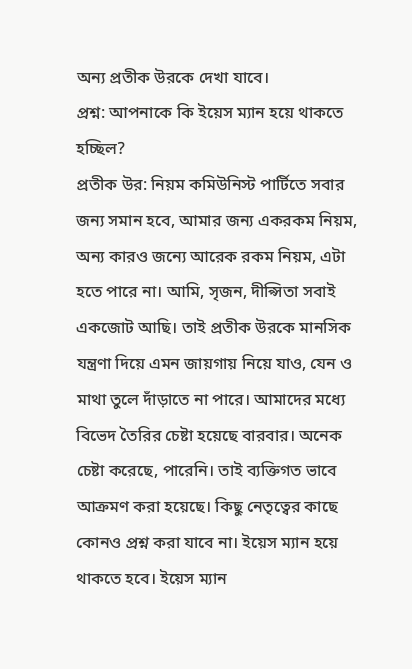অন্য প্রতীক উরকে দেখা যাবে।
প্রশ্ন: আপনাকে কি ইয়েস ম্যান হয়ে থাকতে হচ্ছিল?
প্রতীক উর: নিয়ম কমিউনিস্ট পার্টিতে সবার জন্য সমান হবে, আমার জন্য একরকম নিয়ম, অন্য কারও জন্যে আরেক রকম নিয়ম, এটা হতে পারে না। আমি, সৃজন, দীপ্সিতা সবাই একজোট আছি। তাই প্রতীক উরকে মানসিক যন্ত্রণা দিয়ে এমন জায়গায় নিয়ে যাও, যেন ও মাথা তুলে দাঁড়াতে না পারে। আমাদের মধ্যে বিভেদ তৈরির চেষ্টা হয়েছে বারবার। অনেক চেষ্টা করেছে, পারেনি। তাই ব্যক্তিগত ভাবে আক্রমণ করা হয়েছে। কিছু নেতৃত্বের কাছে কোনও প্রশ্ন করা যাবে না। ইয়েস ম্যান হয়ে থাকতে হবে। ইয়েস ম্যান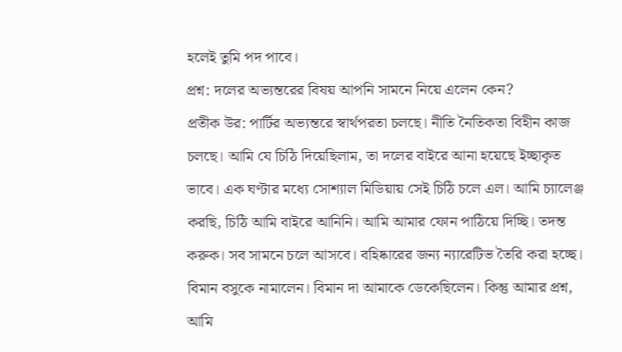হলেই তুমি পদ পাবে।
প্রশ্ন: দলের অভ্যন্তরের বিষয় আপনি সামনে নিয়ে এলেন কেন?
প্রতীক উর: পার্টির অভ্যন্তরে স্বার্থপরতা চলছে। নীতি নৈতিকতা বিহীন কাজ চলছে। আমি যে চিঠি দিয়েছিলাম, তা দলের বাইরে আনা হয়েছে ইচ্ছাকৃত ভাবে। এক ঘণ্টার মধ্যে সোশ্যাল মিডিয়ায় সেই চিঠি চলে এল। আমি চ্যালেঞ্জ করছি, চিঠি আমি বাইরে আনিনি। আমি আমার ফোন পাঠিয়ে দিচ্ছি। তদন্ত করুক। সব সামনে চলে আসবে। বহিষ্কারের জন্য ন্যারেটিভ তৈরি করা হচ্ছে। বিমান বসুকে নামালেন। বিমান দা আমাকে ডেকেছিলেন। কিন্তু আমার প্রশ্ন, আমি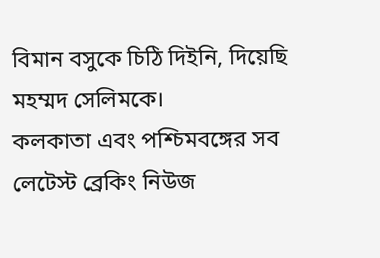বিমান বসুকে চিঠি দিইনি, দিয়েছি মহম্মদ সেলিমকে।
কলকাতা এবং পশ্চিমবঙ্গের সব লেটেস্ট ব্রেকিং নিউজ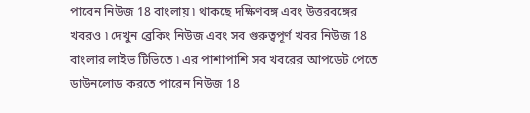পাবেন নিউজ 18 বাংলায় ৷ থাকছে দক্ষিণবঙ্গ এবং উত্তরবঙ্গের খবরও ৷ দেখুন ব্রেকিং নিউজ এবং সব গুরুত্বপূর্ণ খবর নিউজ 18 বাংলার লাইভ টিভিতে ৷ এর পাশাপাশি সব খবরের আপডেট পেতে ডাউনলোড করতে পারেন নিউজ 18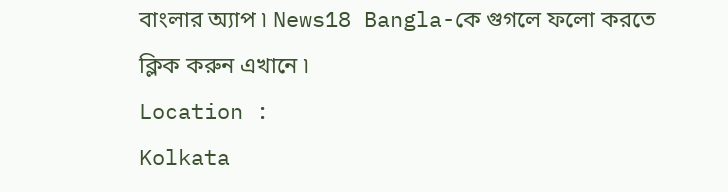বাংলার অ্যাপ ৷ News18 Bangla-কে গুগলে ফলো করতে ক্লিক করুন এখানে ৷
Location :
Kolkata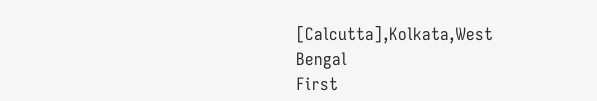[Calcutta],Kolkata,West Bengal
First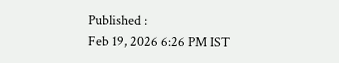Published :
Feb 19, 2026 6:26 PM IST